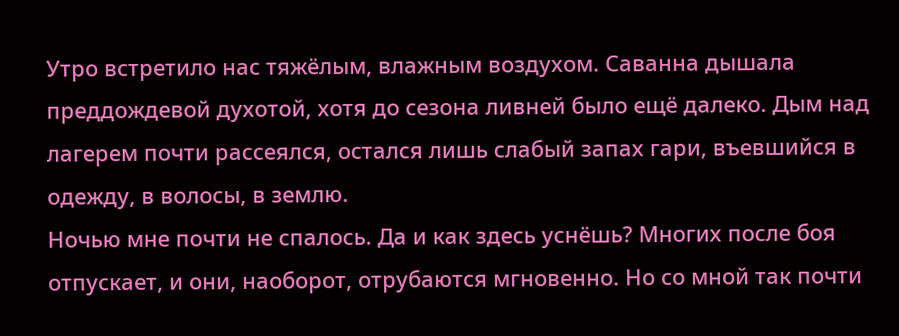Утро встретило нас тяжёлым, влажным воздухом. Саванна дышала преддождевой духотой, хотя до сезона ливней было ещё далеко. Дым над лагерем почти рассеялся, остался лишь слабый запах гари, въевшийся в одежду, в волосы, в землю.
Ночью мне почти не спалось. Да и как здесь уснёшь? Многих после боя отпускает, и они, наоборот, отрубаются мгновенно. Но со мной так почти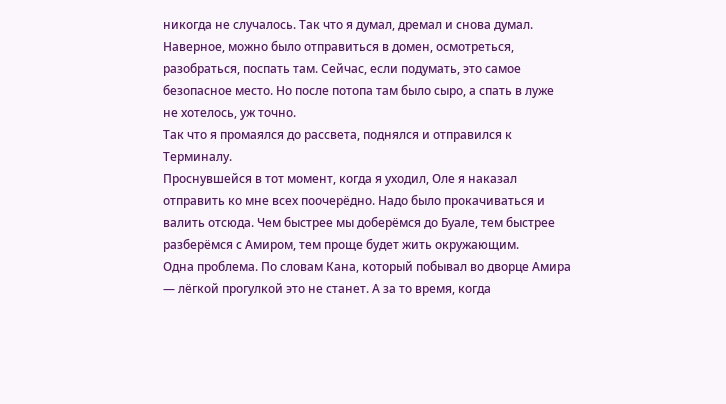никогда не случалось. Так что я думал, дремал и снова думал.
Наверное, можно было отправиться в домен, осмотреться, разобраться, поспать там. Сейчас, если подумать, это самое безопасное место. Но после потопа там было сыро, а спать в луже не хотелось, уж точно.
Так что я промаялся до рассвета, поднялся и отправился к Терминалу.
Проснувшейся в тот момент, когда я уходил, Оле я наказал отправить ко мне всех поочерёдно. Надо было прокачиваться и валить отсюда. Чем быстрее мы доберёмся до Буале, тем быстрее разберёмся с Амиром, тем проще будет жить окружающим.
Одна проблема. По словам Кана, который побывал во дворце Амира — лёгкой прогулкой это не станет. А за то время, когда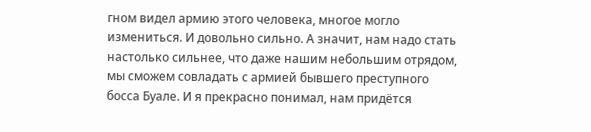гном видел армию этого человека, многое могло измениться. И довольно сильно. А значит, нам надо стать настолько сильнее, что даже нашим небольшим отрядом, мы сможем совладать с армией бывшего преступного босса Буале. И я прекрасно понимал, нам придётся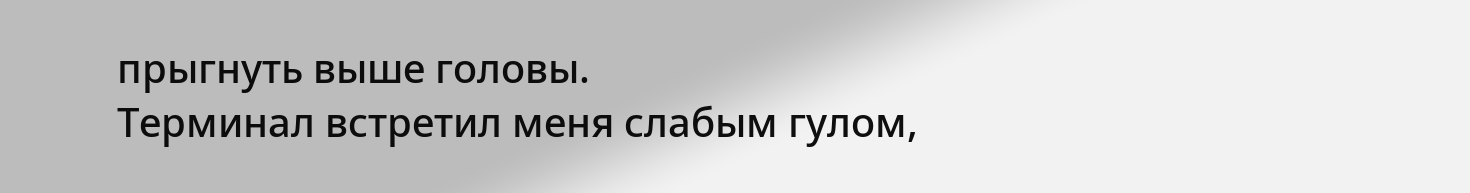прыгнуть выше головы.
Терминал встретил меня слабым гулом,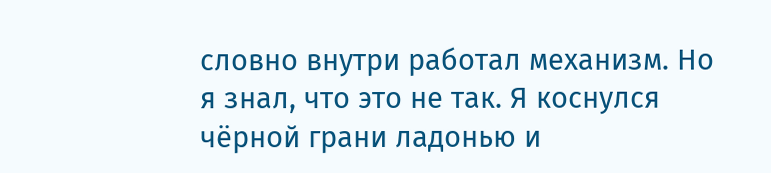словно внутри работал механизм. Но я знал, что это не так. Я коснулся чёрной грани ладонью и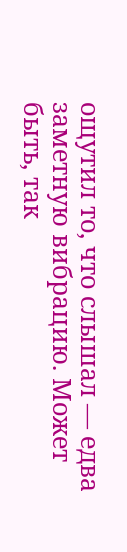ощутил то, что слышал — едва заметную вибрацию. Может быть, так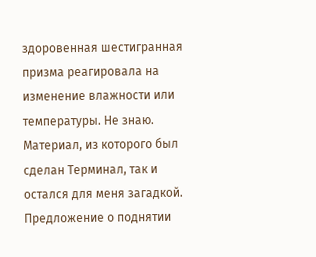здоровенная шестигранная призма реагировала на изменение влажности или температуры. Не знаю. Материал, из которого был сделан Терминал, так и остался для меня загадкой.
Предложение о поднятии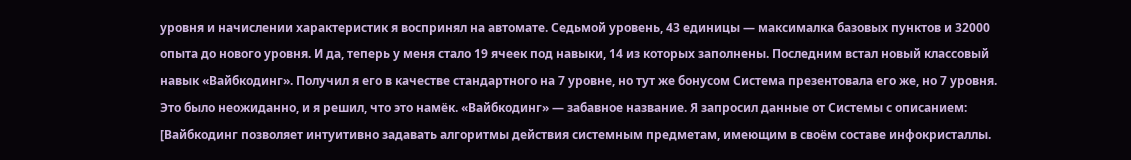уровня и начислении характеристик я воспринял на автомате. Седьмой уровень, 43 единицы — максималка базовых пунктов и 32000 опыта до нового уровня. И да, теперь у меня стало 19 ячеек под навыки, 14 из которых заполнены. Последним встал новый классовый навык «Вайбкодинг». Получил я его в качестве стандартного на 7 уровне, но тут же бонусом Система презентовала его же, но 7 уровня. Это было неожиданно, и я решил, что это намёк. «Вайбкодинг» — забавное название. Я запросил данные от Системы с описанием:
[Вайбкодинг позволяет интуитивно задавать алгоритмы действия системным предметам, имеющим в своём составе инфокристаллы.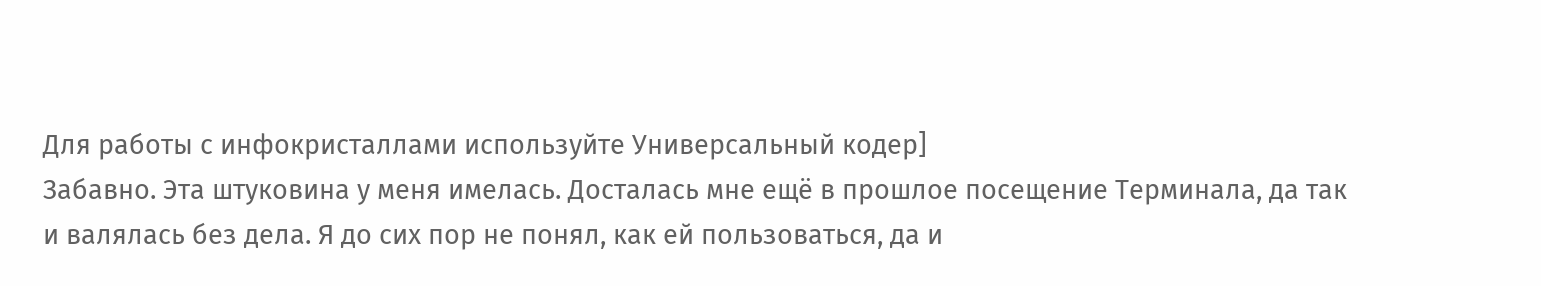Для работы с инфокристаллами используйте Универсальный кодер]
Забавно. Эта штуковина у меня имелась. Досталась мне ещё в прошлое посещение Терминала, да так и валялась без дела. Я до сих пор не понял, как ей пользоваться, да и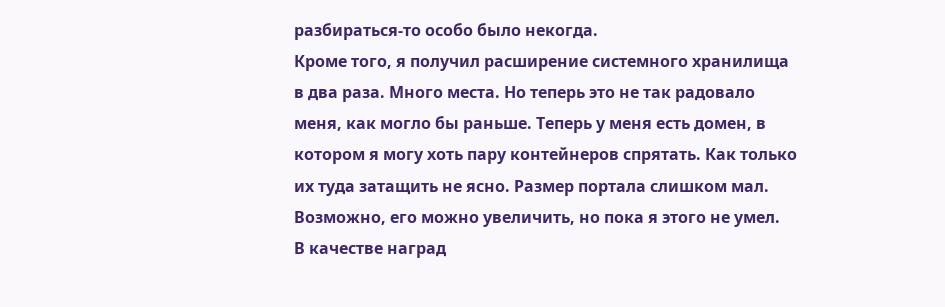разбираться-то особо было некогда.
Кроме того, я получил расширение системного хранилища в два раза. Много места. Но теперь это не так радовало меня, как могло бы раньше. Теперь у меня есть домен, в котором я могу хоть пару контейнеров спрятать. Как только их туда затащить не ясно. Размер портала слишком мал. Возможно, его можно увеличить, но пока я этого не умел.
В качестве наград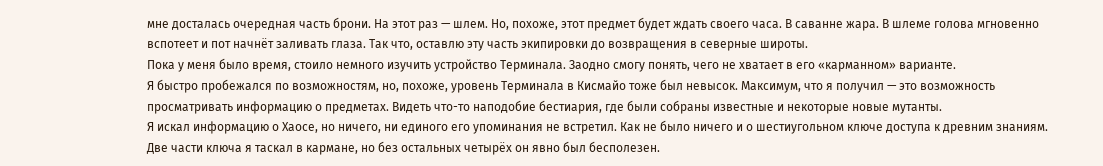мне досталась очередная часть брони. На этот раз — шлем. Но, похоже, этот предмет будет ждать своего часа. В саванне жара. В шлеме голова мгновенно вспотеет и пот начнёт заливать глаза. Так что, оставлю эту часть экипировки до возвращения в северные широты.
Пока у меня было время, стоило немного изучить устройство Терминала. Заодно смогу понять, чего не хватает в его «карманном» варианте.
Я быстро пробежался по возможностям, но, похоже, уровень Терминала в Кисмайо тоже был невысок. Максимум, что я получил — это возможность просматривать информацию о предметах. Видеть что-то наподобие бестиария, где были собраны известные и некоторые новые мутанты.
Я искал информацию о Хаосе, но ничего, ни единого его упоминания не встретил. Как не было ничего и о шестиугольном ключе доступа к древним знаниям. Две части ключа я таскал в кармане, но без остальных четырёх он явно был бесполезен.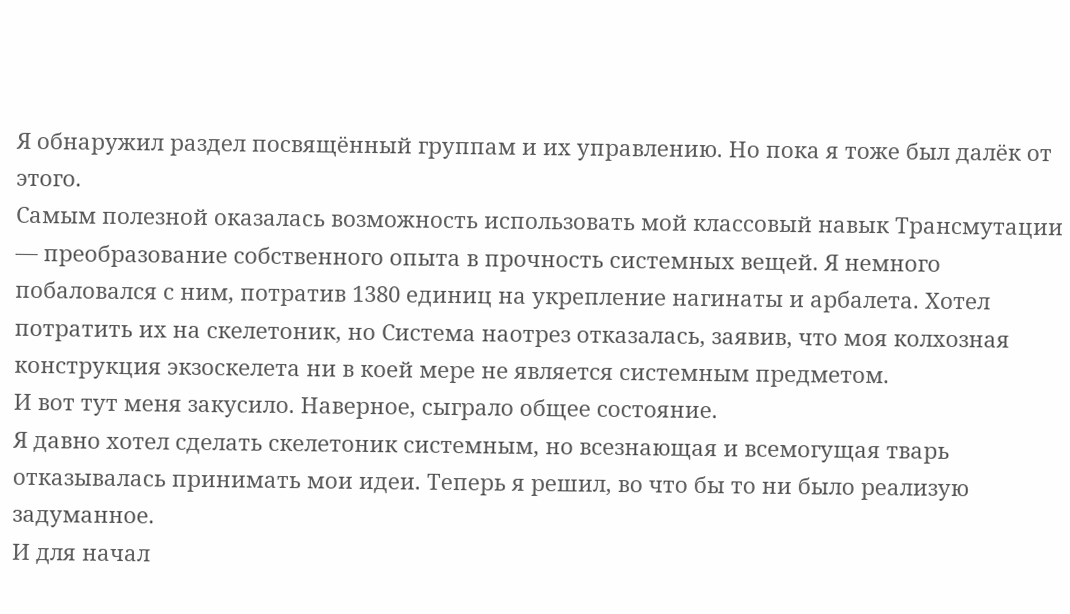Я обнаружил раздел посвящённый группам и их управлению. Но пока я тоже был далёк от этого.
Самым полезной оказалась возможность использовать мой классовый навык Трансмутации — преобразование собственного опыта в прочность системных вещей. Я немного побаловался с ним, потратив 1380 единиц на укрепление нагинаты и арбалета. Хотел потратить их на скелетоник, но Система наотрез отказалась, заявив, что моя колхозная конструкция экзоскелета ни в коей мере не является системным предметом.
И вот тут меня закусило. Наверное, сыграло общее состояние.
Я давно хотел сделать скелетоник системным, но всезнающая и всемогущая тварь отказывалась принимать мои идеи. Теперь я решил, во что бы то ни было реализую задуманное.
И для начал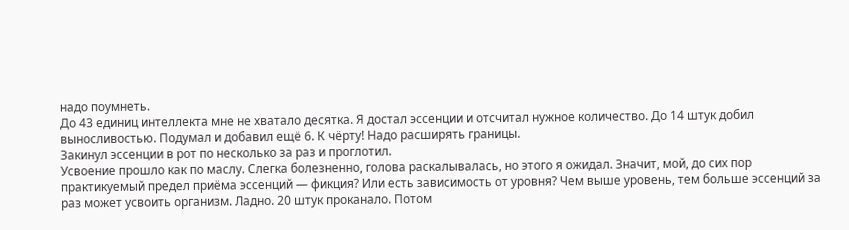надо поумнеть.
До 43 единиц интеллекта мне не хватало десятка. Я достал эссенции и отсчитал нужное количество. До 14 штук добил выносливостью. Подумал и добавил ещё 6. К чёрту! Надо расширять границы.
Закинул эссенции в рот по несколько за раз и проглотил.
Усвоение прошло как по маслу. Слегка болезненно, голова раскалывалась, но этого я ожидал. Значит, мой, до сих пор практикуемый предел приёма эссенций — фикция? Или есть зависимость от уровня? Чем выше уровень, тем больше эссенций за раз может усвоить организм. Ладно. 20 штук проканало. Потом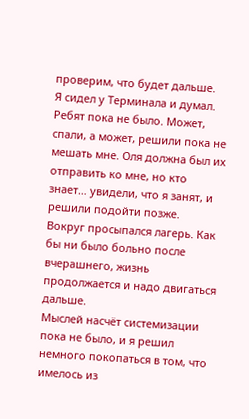проверим, что будет дальше.
Я сидел у Терминала и думал. Ребят пока не было. Может, спали, а может, решили пока не мешать мне. Оля должна был их отправить ко мне, но кто знает… увидели, что я занят, и решили подойти позже.
Вокруг просыпался лагерь. Как бы ни было больно после вчерашнего, жизнь продолжается и надо двигаться дальше.
Мыслей насчёт системизации пока не было, и я решил немного покопаться в том, что имелось из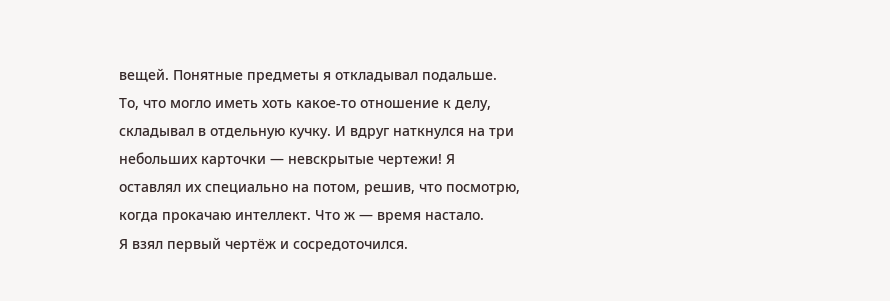вещей. Понятные предметы я откладывал подальше. То, что могло иметь хоть какое-то отношение к делу, складывал в отдельную кучку. И вдруг наткнулся на три небольших карточки — невскрытые чертежи! Я оставлял их специально на потом, решив, что посмотрю, когда прокачаю интеллект. Что ж — время настало.
Я взял первый чертёж и сосредоточился.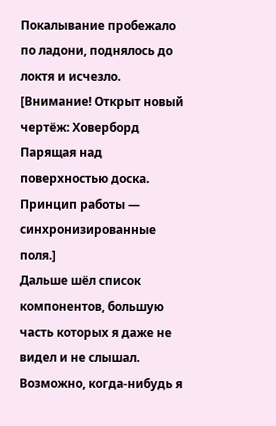Покалывание пробежало по ладони, поднялось до локтя и исчезло.
[Внимание! Открыт новый чертёж: Ховерборд
Парящая над поверхностью доска. Принцип работы — синхронизированные поля.]
Дальше шёл список компонентов, большую часть которых я даже не видел и не слышал. Возможно, когда-нибудь я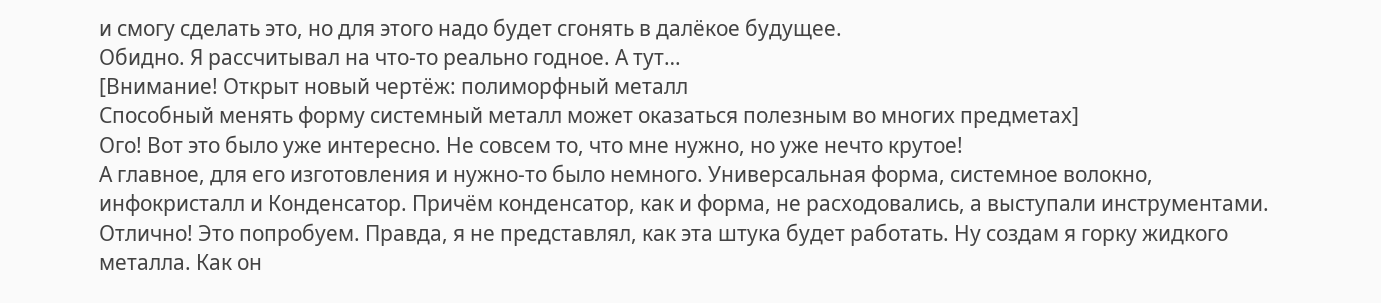и смогу сделать это, но для этого надо будет сгонять в далёкое будущее.
Обидно. Я рассчитывал на что-то реально годное. А тут…
[Внимание! Открыт новый чертёж: полиморфный металл
Способный менять форму системный металл может оказаться полезным во многих предметах]
Ого! Вот это было уже интересно. Не совсем то, что мне нужно, но уже нечто крутое!
А главное, для его изготовления и нужно-то было немного. Универсальная форма, системное волокно, инфокристалл и Конденсатор. Причём конденсатор, как и форма, не расходовались, а выступали инструментами. Отлично! Это попробуем. Правда, я не представлял, как эта штука будет работать. Ну создам я горку жидкого металла. Как он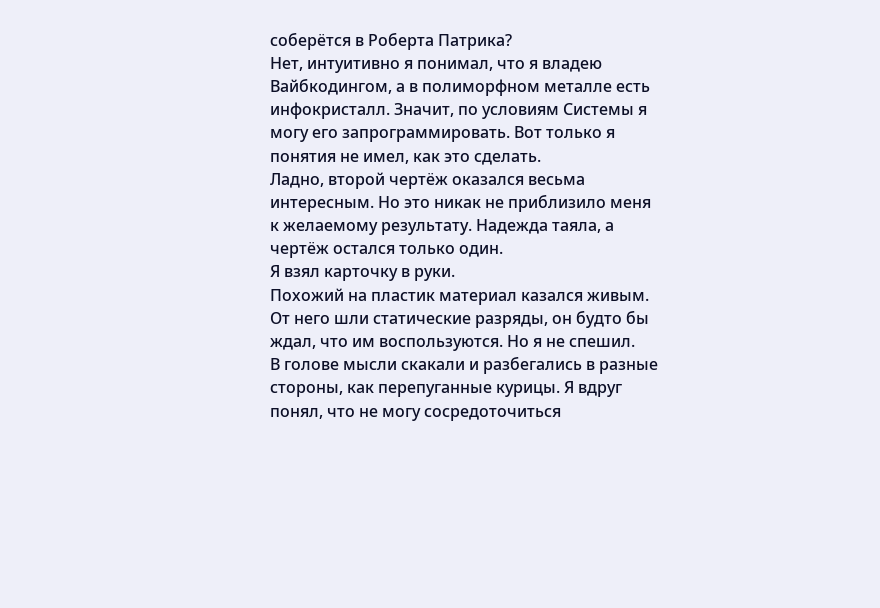соберётся в Роберта Патрика?
Нет, интуитивно я понимал, что я владею Вайбкодингом, а в полиморфном металле есть инфокристалл. Значит, по условиям Системы я могу его запрограммировать. Вот только я понятия не имел, как это сделать.
Ладно, второй чертёж оказался весьма интересным. Но это никак не приблизило меня к желаемому результату. Надежда таяла, а чертёж остался только один.
Я взял карточку в руки.
Похожий на пластик материал казался живым. От него шли статические разряды, он будто бы ждал, что им воспользуются. Но я не спешил.
В голове мысли скакали и разбегались в разные стороны, как перепуганные курицы. Я вдруг понял, что не могу сосредоточиться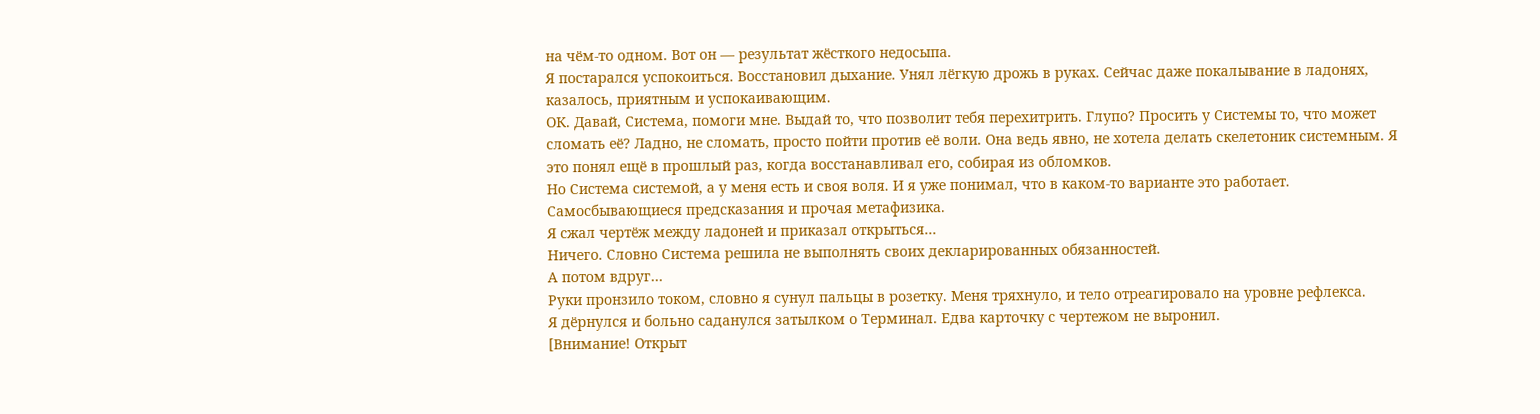на чём-то одном. Вот он — результат жёсткого недосыпа.
Я постарался успокоиться. Восстановил дыхание. Унял лёгкую дрожь в руках. Сейчас даже покалывание в ладонях, казалось, приятным и успокаивающим.
ОК. Давай, Система, помоги мне. Выдай то, что позволит тебя перехитрить. Глупо? Просить у Системы то, что может сломать её? Ладно, не сломать, просто пойти против её воли. Она ведь явно, не хотела делать скелетоник системным. Я это понял ещё в прошлый раз, когда восстанавливал его, собирая из обломков.
Но Система системой, а у меня есть и своя воля. И я уже понимал, что в каком-то варианте это работает. Самосбывающиеся предсказания и прочая метафизика.
Я сжал чертёж между ладоней и приказал открыться…
Ничего. Словно Система решила не выполнять своих декларированных обязанностей.
А потом вдруг…
Руки пронзило током, словно я сунул пальцы в розетку. Меня тряхнуло, и тело отреагировало на уровне рефлекса.
Я дёрнулся и больно саданулся затылком о Терминал. Едва карточку с чертежом не выронил.
[Внимание! Открыт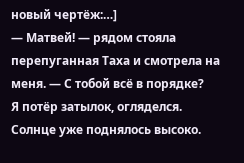новый чертёж:…]
— Матвей! — рядом стояла перепуганная Таха и смотрела на меня. — С тобой всё в порядке?
Я потёр затылок, огляделся.
Солнце уже поднялось высоко.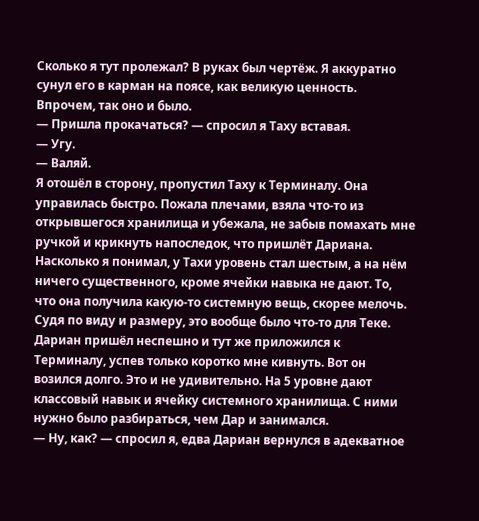Сколько я тут пролежал? В руках был чертёж. Я аккуратно сунул его в карман на поясе, как великую ценность. Впрочем, так оно и было.
— Пришла прокачаться? — спросил я Таху вставая.
— Угу.
— Валяй.
Я отошёл в сторону, пропустил Таху к Терминалу. Она управилась быстро. Пожала плечами, взяла что-то из открывшегося хранилища и убежала, не забыв помахать мне ручкой и крикнуть напоследок, что пришлёт Дариана.
Насколько я понимал, у Тахи уровень стал шестым, а на нём ничего существенного, кроме ячейки навыка не дают. То, что она получила какую-то системную вещь, скорее мелочь. Судя по виду и размеру, это вообще было что-то для Теке.
Дариан пришёл неспешно и тут же приложился к Терминалу, успев только коротко мне кивнуть. Вот он возился долго. Это и не удивительно. На 5 уровне дают классовый навык и ячейку системного хранилища. С ними нужно было разбираться, чем Дар и занимался.
— Ну, как? — спросил я, едва Дариан вернулся в адекватное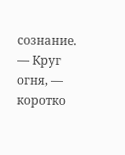сознание.
— Круг огня, — коротко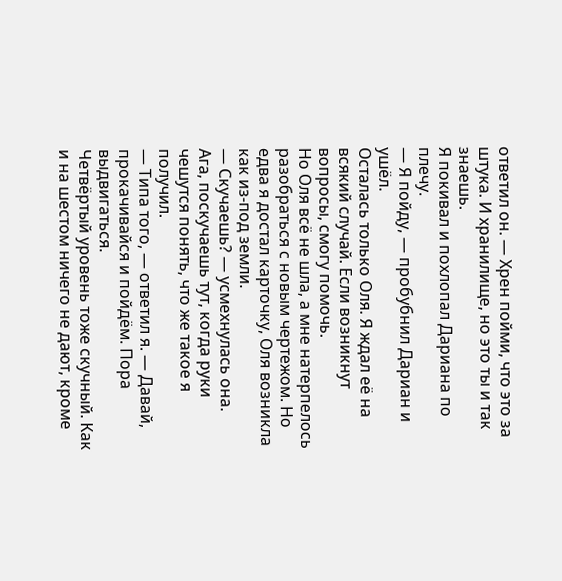ответил он. — Хрен пойми, что это за штука. И хранилище, но это ты и так знаешь.
Я покивал и похлопал Дариана по плечу.
— Я пойду, — пробубнил Дариан и ушёл.
Осталась только Оля. Я ждал её на всякий случай. Если возникнут вопросы, смогу помочь.
Но Оля всё не шла, а мне натерпелось разобраться с новым чертежом. Но едва я достал карточку, Оля возникла как из-под земли.
— Скучаешь? — усмехнулась она.
Ага, поскучаешь тут, когда руки чешутся понять, что же такое я получил.
— Типа того, — ответил я. — Давай, прокачивайся и пойдём. Пора выдвигаться.
Четвёртый уровень тоже скучный. Как и на шестом ничего не дают, кроме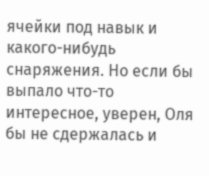ячейки под навык и какого-нибудь снаряжения. Но если бы выпало что-то интересное, уверен, Оля бы не сдержалась и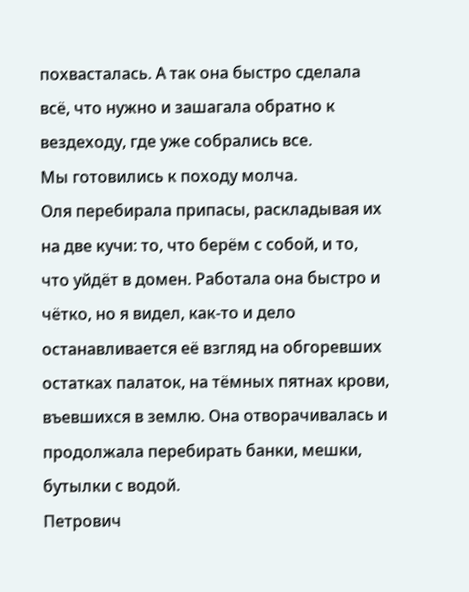похвасталась. А так она быстро сделала всё, что нужно и зашагала обратно к вездеходу, где уже собрались все.
Мы готовились к походу молча.
Оля перебирала припасы, раскладывая их на две кучи: то, что берём с собой, и то, что уйдёт в домен. Работала она быстро и чётко, но я видел, как-то и дело останавливается её взгляд на обгоревших остатках палаток, на тёмных пятнах крови, въевшихся в землю. Она отворачивалась и продолжала перебирать банки, мешки, бутылки с водой.
Петрович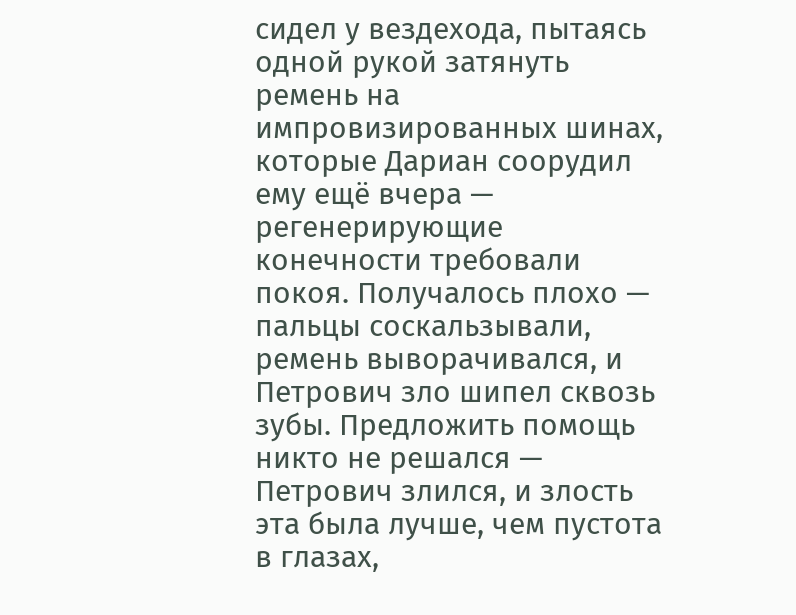сидел у вездехода, пытаясь одной рукой затянуть ремень на импровизированных шинах, которые Дариан соорудил ему ещё вчера — регенерирующие конечности требовали покоя. Получалось плохо — пальцы соскальзывали, ремень выворачивался, и Петрович зло шипел сквозь зубы. Предложить помощь никто не решался — Петрович злился, и злость эта была лучше, чем пустота в глазах,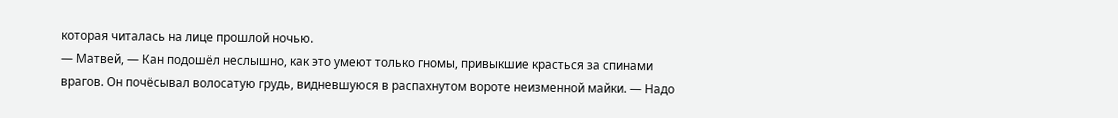которая читалась на лице прошлой ночью.
— Матвей, — Кан подошёл неслышно, как это умеют только гномы, привыкшие красться за спинами врагов. Он почёсывал волосатую грудь, видневшуюся в распахнутом вороте неизменной майки. — Надо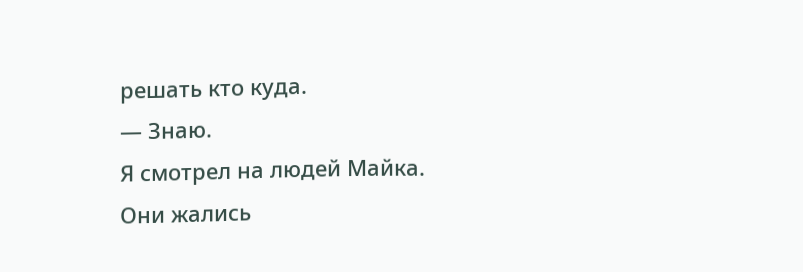решать кто куда.
— Знаю.
Я смотрел на людей Майка.
Они жались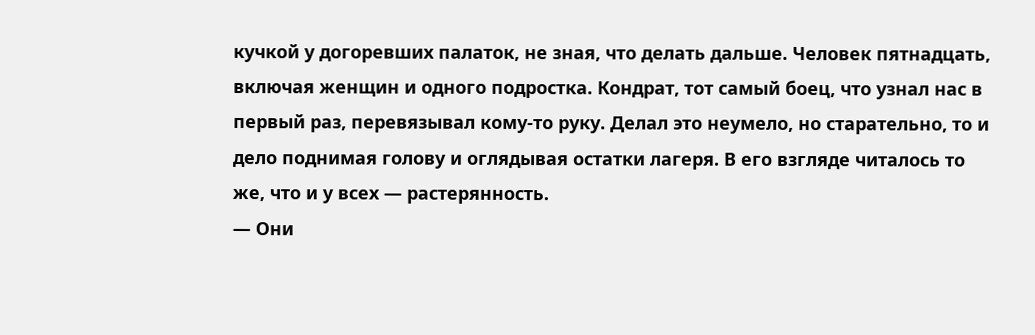кучкой у догоревших палаток, не зная, что делать дальше. Человек пятнадцать, включая женщин и одного подростка. Кондрат, тот самый боец, что узнал нас в первый раз, перевязывал кому-то руку. Делал это неумело, но старательно, то и дело поднимая голову и оглядывая остатки лагеря. В его взгляде читалось то же, что и у всех — растерянность.
— Они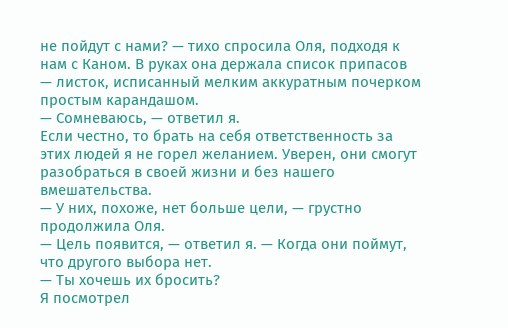не пойдут с нами? — тихо спросила Оля, подходя к нам с Каном. В руках она держала список припасов — листок, исписанный мелким аккуратным почерком простым карандашом.
— Сомневаюсь, — ответил я.
Если честно, то брать на себя ответственность за этих людей я не горел желанием. Уверен, они смогут разобраться в своей жизни и без нашего вмешательства.
— У них, похоже, нет больше цели, — грустно продолжила Оля.
— Цель появится, — ответил я. — Когда они поймут, что другого выбора нет.
— Ты хочешь их бросить?
Я посмотрел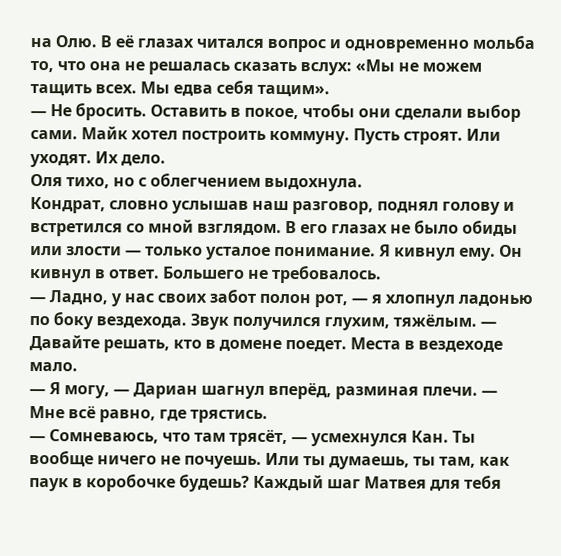на Олю. В её глазах читался вопрос и одновременно мольба то, что она не решалась сказать вслух: «Мы не можем тащить всех. Мы едва себя тащим».
— Не бросить. Оставить в покое, чтобы они сделали выбор сами. Майк хотел построить коммуну. Пусть строят. Или уходят. Их дело.
Оля тихо, но с облегчением выдохнула.
Кондрат, словно услышав наш разговор, поднял голову и встретился со мной взглядом. В его глазах не было обиды или злости — только усталое понимание. Я кивнул ему. Он кивнул в ответ. Большего не требовалось.
— Ладно, у нас своих забот полон рот, — я хлопнул ладонью по боку вездехода. Звук получился глухим, тяжёлым. — Давайте решать, кто в домене поедет. Места в вездеходе мало.
— Я могу, — Дариан шагнул вперёд, разминая плечи. — Мне всё равно, где трястись.
— Сомневаюсь, что там трясёт, — усмехнулся Кан. Ты вообще ничего не почуешь. Или ты думаешь, ты там, как паук в коробочке будешь? Каждый шаг Матвея для тебя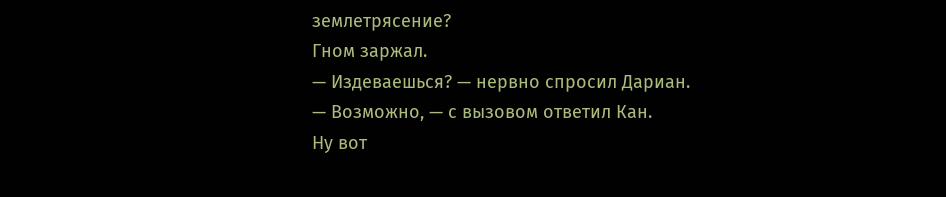землетрясение?
Гном заржал.
— Издеваешься? — нервно спросил Дариан.
— Возможно, — с вызовом ответил Кан.
Ну вот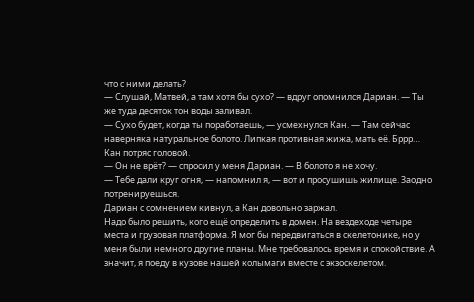что с ними делать?
— Слушай, Матвей, а там хотя бы сухо? — вдруг опомнился Дариан. — Ты же туда десяток тон воды заливал.
— Сухо будет, когда ты поработаешь, — усмехнулся Кан. — Там сейчас наверняка натуральное болото. Липкая противная жижа, мать её. Бррр…
Кан потряс головой.
— Он не врёт? — спросил у меня Дариан. — В болото я не хочу.
— Тебе дали круг огня, — напомнил я, — вот и просушишь жилище. Заодно потренируешься.
Дариан с сомнением кивнул, а Кан довольно заржал.
Надо было решить, кого ещё определить в домен. На вездеходе четыре места и грузовая платформа. Я мог бы передвигаться в скелетонике, но у меня были немного другие планы. Мне требовалось время и спокойствие. А значит, я поеду в кузове нашей колымаги вместе с экзоскелетом.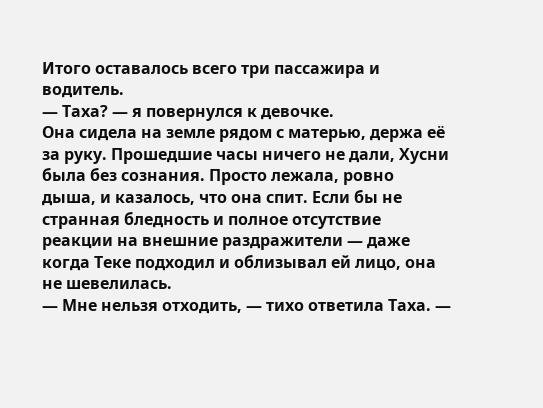Итого оставалось всего три пассажира и водитель.
— Таха? — я повернулся к девочке.
Она сидела на земле рядом с матерью, держа её за руку. Прошедшие часы ничего не дали, Хусни была без сознания. Просто лежала, ровно дыша, и казалось, что она спит. Если бы не странная бледность и полное отсутствие реакции на внешние раздражители — даже когда Теке подходил и облизывал ей лицо, она не шевелилась.
— Мне нельзя отходить, — тихо ответила Таха. —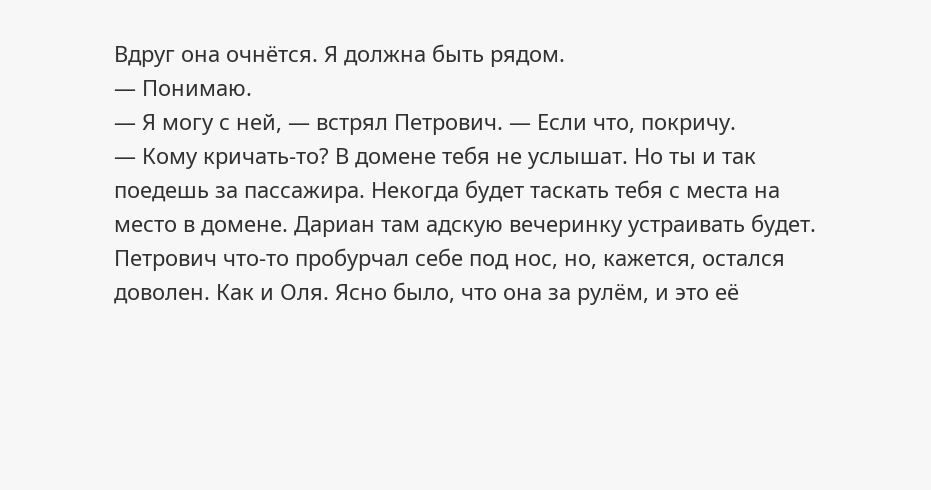Вдруг она очнётся. Я должна быть рядом.
— Понимаю.
— Я могу с ней, — встрял Петрович. — Если что, покричу.
— Кому кричать-то? В домене тебя не услышат. Но ты и так поедешь за пассажира. Некогда будет таскать тебя с места на место в домене. Дариан там адскую вечеринку устраивать будет.
Петрович что-то пробурчал себе под нос, но, кажется, остался доволен. Как и Оля. Ясно было, что она за рулём, и это её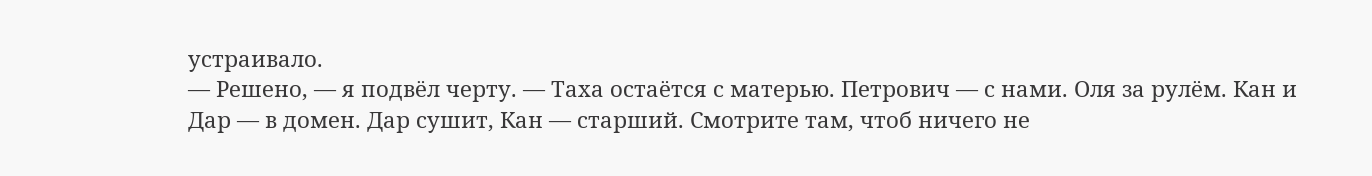устраивало.
— Решено, — я подвёл черту. — Таха остаётся с матерью. Петрович — с нами. Оля за рулём. Кан и Дар — в домен. Дар сушит, Кан — старший. Смотрите там, чтоб ничего не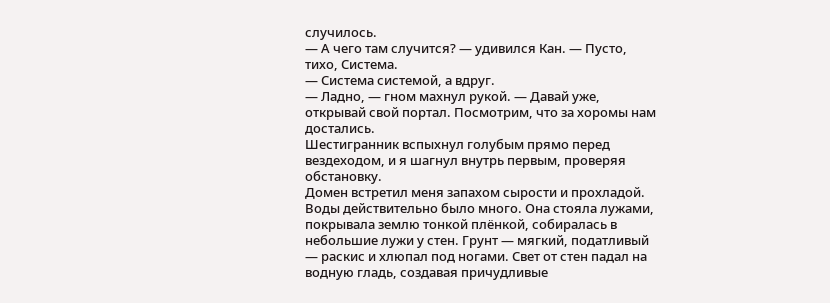случилось.
— А чего там случится? — удивился Кан. — Пусто, тихо, Система.
— Система системой, а вдруг.
— Ладно, — гном махнул рукой. — Давай уже, открывай свой портал. Посмотрим, что за хоромы нам достались.
Шестигранник вспыхнул голубым прямо перед вездеходом, и я шагнул внутрь первым, проверяя обстановку.
Домен встретил меня запахом сырости и прохладой.
Воды действительно было много. Она стояла лужами, покрывала землю тонкой плёнкой, собиралась в небольшие лужи у стен. Грунт — мягкий, податливый — раскис и хлюпал под ногами. Свет от стен падал на водную гладь, создавая причудливые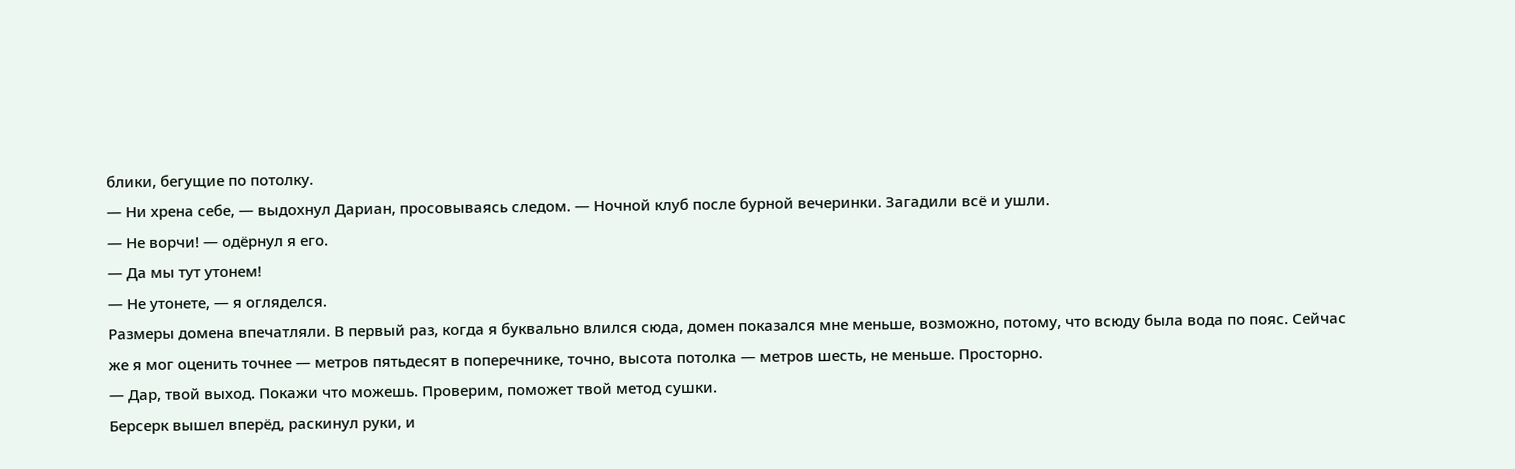блики, бегущие по потолку.
— Ни хрена себе, — выдохнул Дариан, просовываясь следом. — Ночной клуб после бурной вечеринки. Загадили всё и ушли.
— Не ворчи! — одёрнул я его.
— Да мы тут утонем!
— Не утонете, — я огляделся.
Размеры домена впечатляли. В первый раз, когда я буквально влился сюда, домен показался мне меньше, возможно, потому, что всюду была вода по пояс. Сейчас же я мог оценить точнее — метров пятьдесят в поперечнике, точно, высота потолка — метров шесть, не меньше. Просторно.
— Дар, твой выход. Покажи что можешь. Проверим, поможет твой метод сушки.
Берсерк вышел вперёд, раскинул руки, и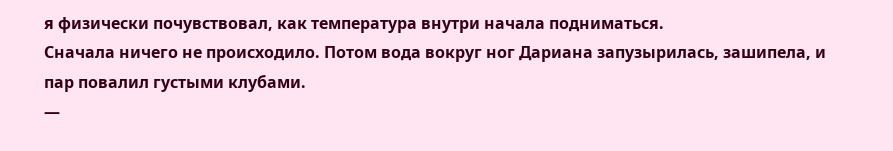я физически почувствовал, как температура внутри начала подниматься.
Сначала ничего не происходило. Потом вода вокруг ног Дариана запузырилась, зашипела, и пар повалил густыми клубами.
—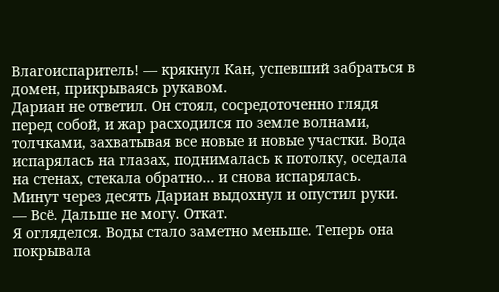Влагоиспаритель! — крякнул Кан, успевший забраться в домен, прикрываясь рукавом.
Дариан не ответил. Он стоял, сосредоточенно глядя перед собой, и жар расходился по земле волнами, толчками, захватывая все новые и новые участки. Вода испарялась на глазах, поднималась к потолку, оседала на стенах, стекала обратно… и снова испарялась.
Минут через десять Дариан выдохнул и опустил руки.
— Всё. Дальше не могу. Откат.
Я огляделся. Воды стало заметно меньше. Теперь она покрывала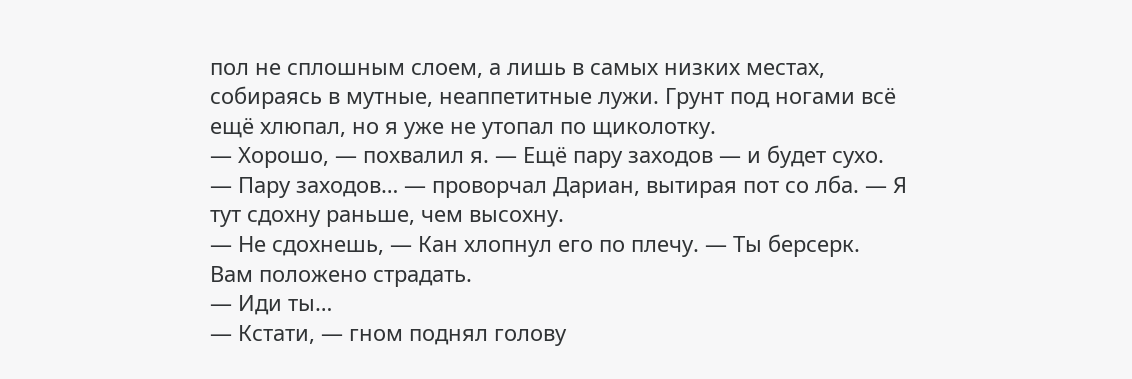пол не сплошным слоем, а лишь в самых низких местах, собираясь в мутные, неаппетитные лужи. Грунт под ногами всё ещё хлюпал, но я уже не утопал по щиколотку.
— Хорошо, — похвалил я. — Ещё пару заходов — и будет сухо.
— Пару заходов… — проворчал Дариан, вытирая пот со лба. — Я тут сдохну раньше, чем высохну.
— Не сдохнешь, — Кан хлопнул его по плечу. — Ты берсерк. Вам положено страдать.
— Иди ты…
— Кстати, — гном поднял голову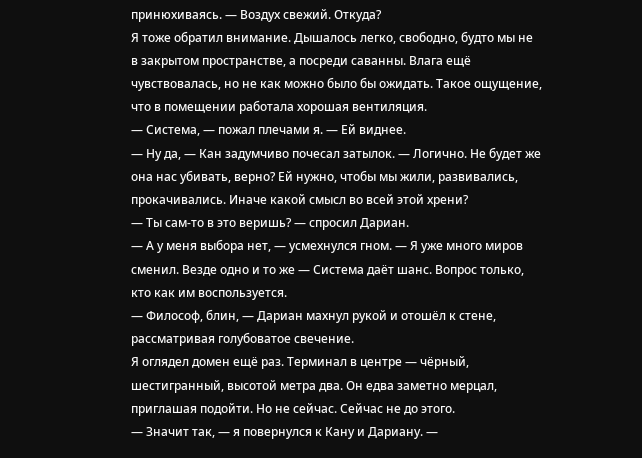принюхиваясь. — Воздух свежий. Откуда?
Я тоже обратил внимание. Дышалось легко, свободно, будто мы не в закрытом пространстве, а посреди саванны. Влага ещё чувствовалась, но не как можно было бы ожидать. Такое ощущение, что в помещении работала хорошая вентиляция.
— Система, — пожал плечами я. — Ей виднее.
— Ну да, — Кан задумчиво почесал затылок. — Логично. Не будет же она нас убивать, верно? Ей нужно, чтобы мы жили, развивались, прокачивались. Иначе какой смысл во всей этой хрени?
— Ты сам-то в это веришь? — спросил Дариан.
— А у меня выбора нет, — усмехнулся гном. — Я уже много миров сменил. Везде одно и то же — Система даёт шанс. Вопрос только, кто как им воспользуется.
— Философ, блин, — Дариан махнул рукой и отошёл к стене, рассматривая голубоватое свечение.
Я оглядел домен ещё раз. Терминал в центре — чёрный, шестигранный, высотой метра два. Он едва заметно мерцал, приглашая подойти. Но не сейчас. Сейчас не до этого.
— Значит так, — я повернулся к Кану и Дариану. —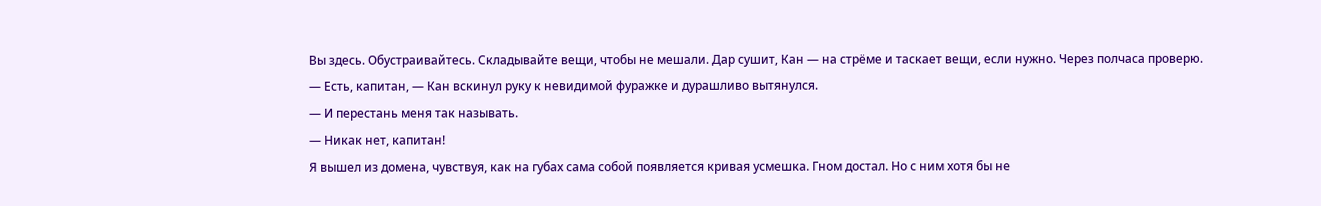Вы здесь. Обустраивайтесь. Складывайте вещи, чтобы не мешали. Дар сушит, Кан — на стрёме и таскает вещи, если нужно. Через полчаса проверю.
— Есть, капитан, — Кан вскинул руку к невидимой фуражке и дурашливо вытянулся.
— И перестань меня так называть.
— Никак нет, капитан!
Я вышел из домена, чувствуя, как на губах сама собой появляется кривая усмешка. Гном достал. Но с ним хотя бы не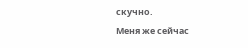скучно.
Меня же сейчас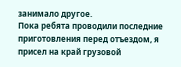занимало другое.
Пока ребята проводили последние приготовления перед отъездом, я присел на край грузовой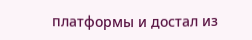платформы и достал из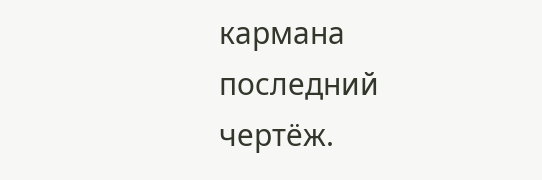кармана последний чертёж.